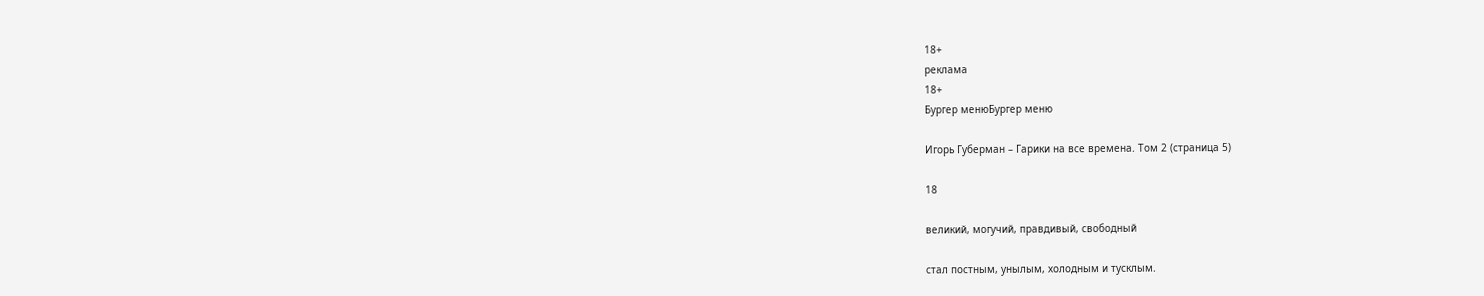18+
реклама
18+
Бургер менюБургер меню

Игорь Губерман – Гарики на все времена. Том 2 (страница 5)

18

великий, могучий, правдивый, свободный

стал постным, унылым, холодным и тусклым.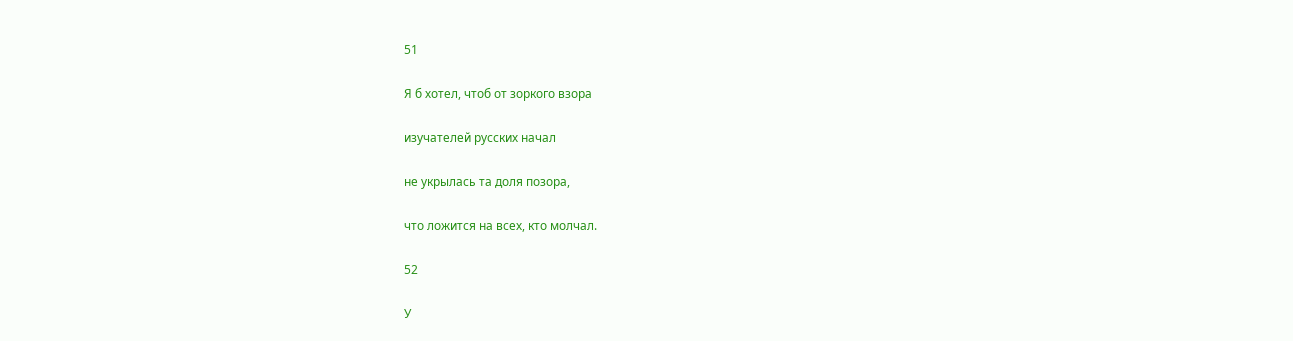51

Я б хотел, чтоб от зоркого взора

изучателей русских начал

не укрылась та доля позора,

что ложится на всех, кто молчал.

52

У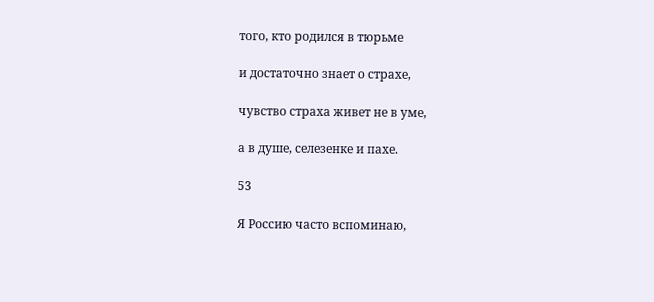того, кто родился в тюрьме

и достаточно знает о страхе,

чувство страха живет не в уме,

а в душе, селезенке и пахе.

53

Я Россию часто вспоминаю,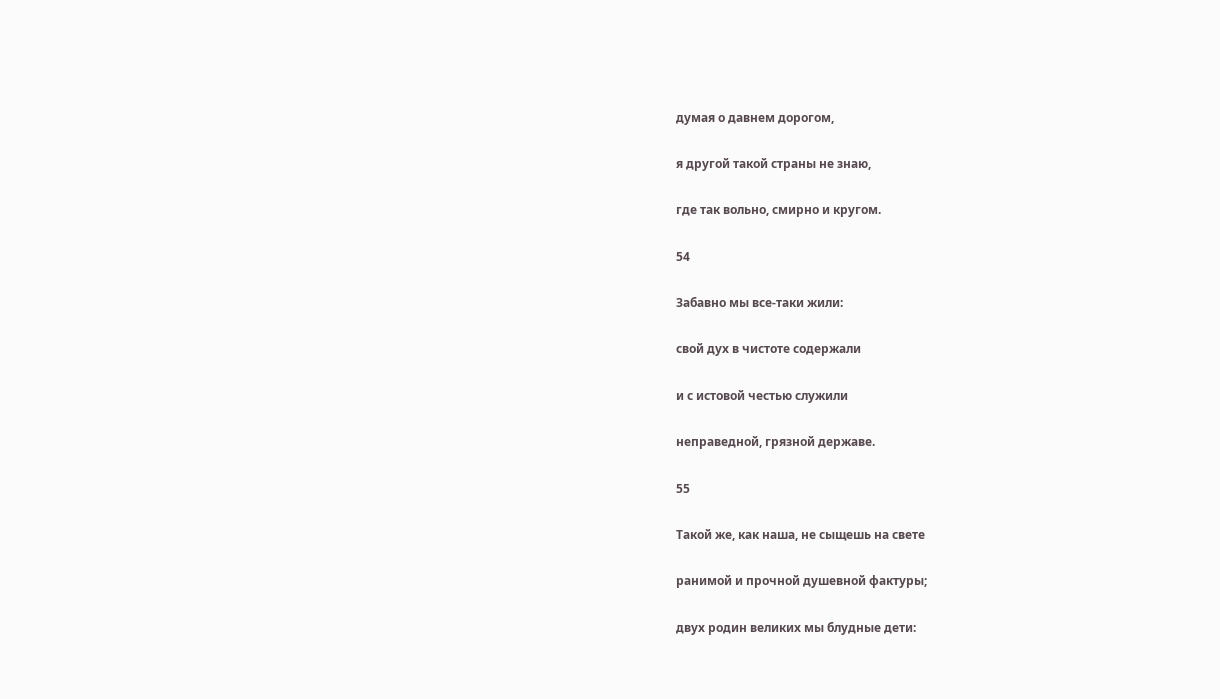думая о давнем дорогом,

я другой такой страны не знаю,

где так вольно, смирно и кругом.

54

Забавно мы все-таки жили:

свой дух в чистоте содержали

и с истовой честью служили

неправедной, грязной державе.

55

Такой же, как наша, не сыщешь на свете

ранимой и прочной душевной фактуры;

двух родин великих мы блудные дети: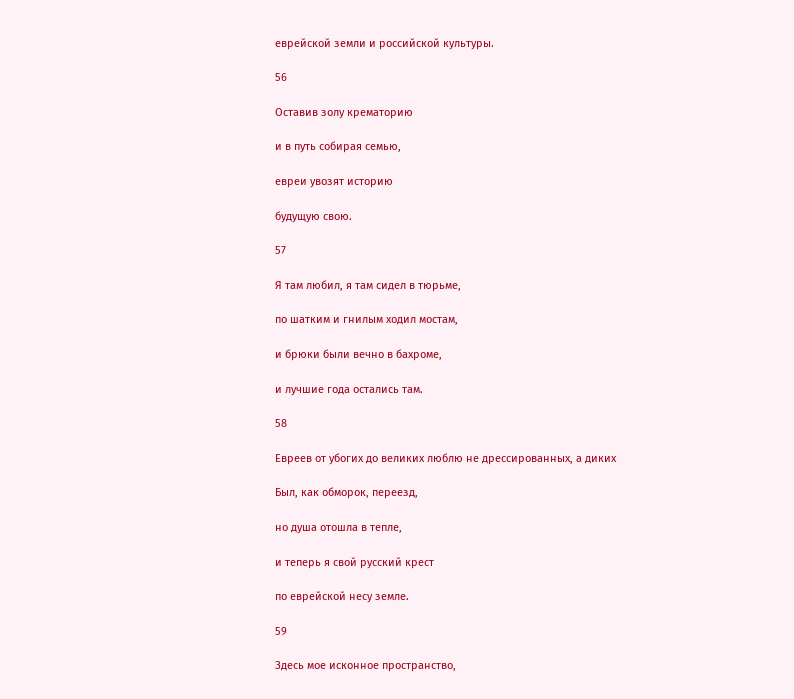еврейской земли и российской культуры.

56

Оставив золу крематорию

и в путь собирая семью,

евреи увозят историю

будущую свою.

57

Я там любил, я там сидел в тюрьме,

по шатким и гнилым ходил мостам,

и брюки были вечно в бахроме,

и лучшие года остались там.

58

Евреев от убогих до великих люблю не дрессированных, а диких

Был, как обморок, переезд,

но душа отошла в тепле,

и теперь я свой русский крест

по еврейской несу земле.

59

Здесь мое исконное пространство,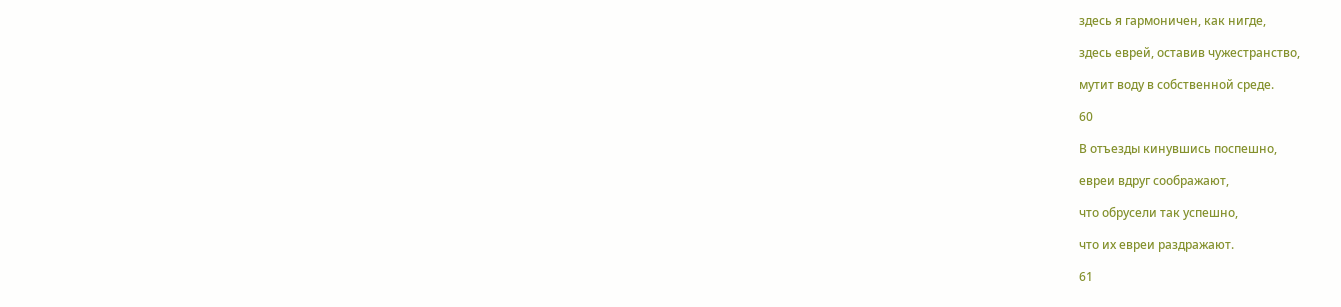здесь я гармоничен, как нигде,

здесь еврей, оставив чужестранство,

мутит воду в собственной среде.

60

В отъезды кинувшись поспешно,

евреи вдруг соображают,

что обрусели так успешно,

что их евреи раздражают.

61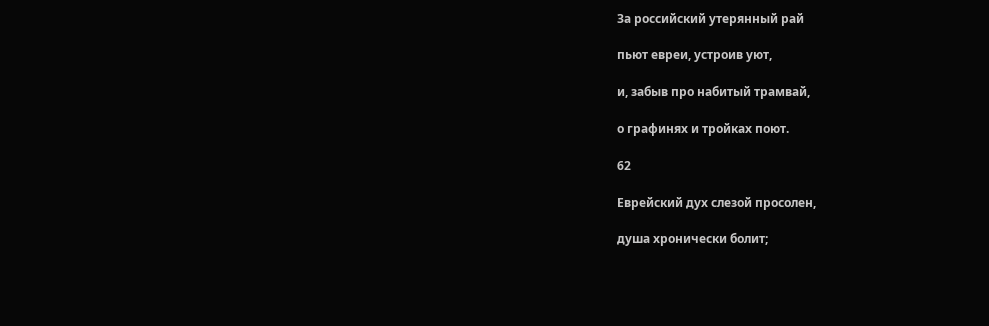За российский утерянный рай

пьют евреи, устроив уют,

и, забыв про набитый трамвай,

о графинях и тройках поют.

62

Еврейский дух слезой просолен,

душа хронически болит;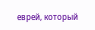еврей, который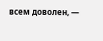всем доволен, —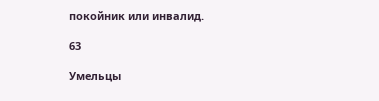покойник или инвалид.

63

Умельцы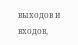выходов и входов,